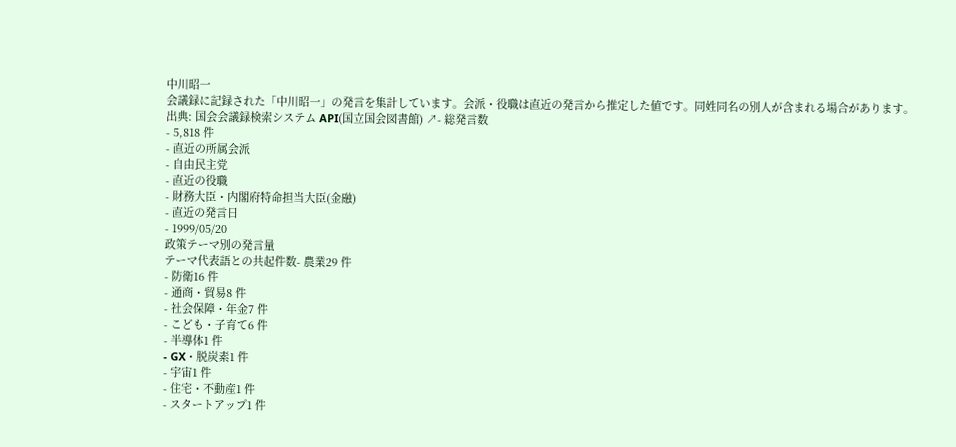中川昭一
会議録に記録された「中川昭一」の発言を集計しています。会派・役職は直近の発言から推定した値です。同姓同名の別人が含まれる場合があります。
出典: 国会会議録検索システム API(国立国会図書館) ↗- 総発言数
- 5,818 件
- 直近の所属会派
- 自由民主党
- 直近の役職
- 財務大臣・内閣府特命担当大臣(金融)
- 直近の発言日
- 1999/05/20
政策テーマ別の発言量
テーマ代表語との共起件数- 農業29 件
- 防衛16 件
- 通商・貿易8 件
- 社会保障・年金7 件
- こども・子育て6 件
- 半導体1 件
- GX・脱炭素1 件
- 宇宙1 件
- 住宅・不動産1 件
- スタートアップ1 件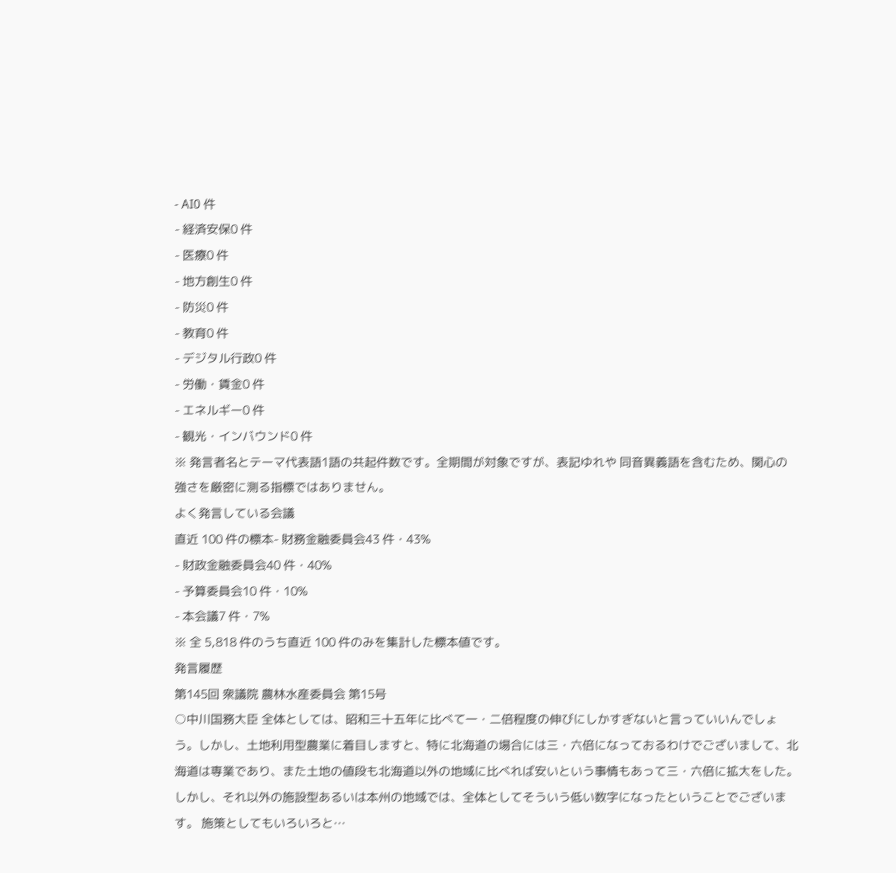- AI0 件
- 経済安保0 件
- 医療0 件
- 地方創生0 件
- 防災0 件
- 教育0 件
- デジタル行政0 件
- 労働・賃金0 件
- エネルギー0 件
- 観光・インバウンド0 件
※ 発言者名とテーマ代表語1語の共起件数です。全期間が対象ですが、表記ゆれや 同音異義語を含むため、関心の強さを厳密に測る指標ではありません。
よく発言している会議
直近 100 件の標本- 財務金融委員会43 件・43%
- 財政金融委員会40 件・40%
- 予算委員会10 件・10%
- 本会議7 件・7%
※ 全 5,818 件のうち直近 100 件のみを集計した標本値です。
発言履歴
第145回 衆議院 農林水産委員会 第15号
○中川国務大臣 全体としては、昭和三十五年に比べて一・二倍程度の伸びにしかすぎないと言っていいんでしょう。しかし、土地利用型農業に着目しますと、特に北海道の場合には三・六倍になっておるわけでございまして、北海道は専業であり、また土地の値段も北海道以外の地域に比べれば安いという事情もあって三・六倍に拡大をした。しかし、それ以外の施設型あるいは本州の地域では、全体としてそういう低い数字になったということでございます。 施策としてもいろいろと…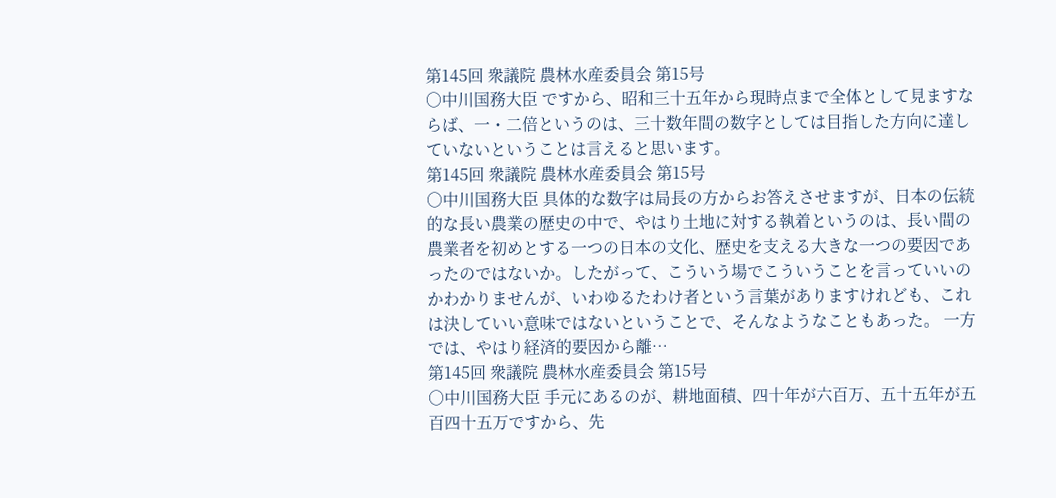第145回 衆議院 農林水産委員会 第15号
○中川国務大臣 ですから、昭和三十五年から現時点まで全体として見ますならば、一・二倍というのは、三十数年間の数字としては目指した方向に達していないということは言えると思います。
第145回 衆議院 農林水産委員会 第15号
○中川国務大臣 具体的な数字は局長の方からお答えさせますが、日本の伝統的な長い農業の歴史の中で、やはり土地に対する執着というのは、長い間の農業者を初めとする一つの日本の文化、歴史を支える大きな一つの要因であったのではないか。したがって、こういう場でこういうことを言っていいのかわかりませんが、いわゆるたわけ者という言葉がありますけれども、これは決していい意味ではないということで、そんなようなこともあった。 一方では、やはり経済的要因から離…
第145回 衆議院 農林水産委員会 第15号
○中川国務大臣 手元にあるのが、耕地面積、四十年が六百万、五十五年が五百四十五万ですから、先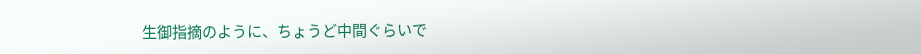生御指摘のように、ちょうど中間ぐらいで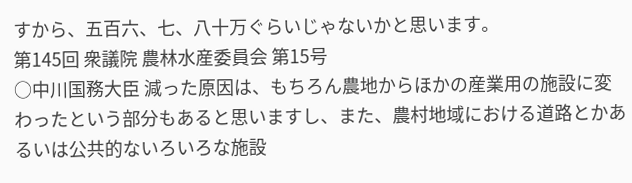すから、五百六、七、八十万ぐらいじゃないかと思います。
第145回 衆議院 農林水産委員会 第15号
○中川国務大臣 減った原因は、もちろん農地からほかの産業用の施設に変わったという部分もあると思いますし、また、農村地域における道路とかあるいは公共的ないろいろな施設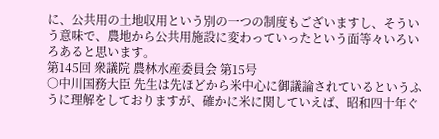に、公共用の土地収用という別の一つの制度もございますし、そういう意味で、農地から公共用施設に変わっていったという面等々いろいろあると思います。
第145回 衆議院 農林水産委員会 第15号
○中川国務大臣 先生は先ほどから米中心に御議論されているというふうに理解をしておりますが、確かに米に関していえば、昭和四十年ぐ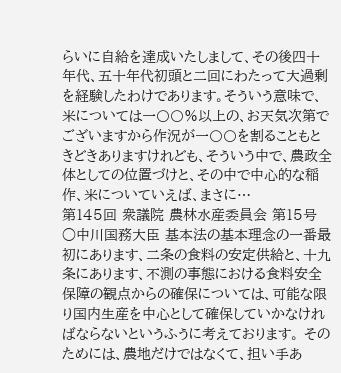らいに自給を達成いたしまして、その後四十年代、五十年代初頭と二回にわたって大過剰を経験したわけであります。そういう意味で、米については一〇〇%以上の、お天気次第でございますから作況が一〇〇を割ることもときどきありますけれども、そういう中で、農政全体としての位置づけと、その中で中心的な稲作、米についていえば、まさに…
第145回 衆議院 農林水産委員会 第15号
○中川国務大臣 基本法の基本理念の一番最初にあります、二条の食料の安定供給と、十九条にあります、不測の事態における食料安全保障の観点からの確保については、可能な限り国内生産を中心として確保していかなければならないというふうに考えております。 そのためには、農地だけではなくて、担い手あ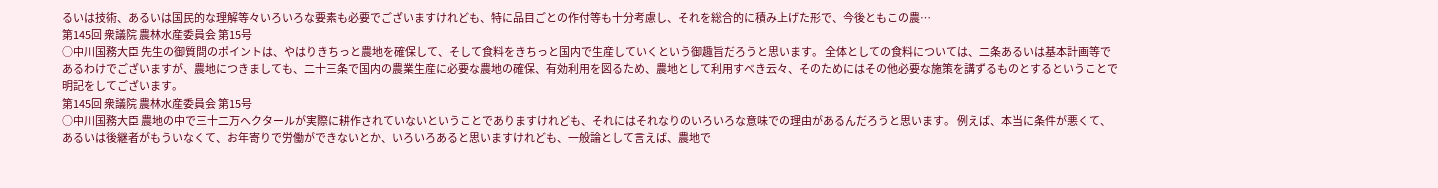るいは技術、あるいは国民的な理解等々いろいろな要素も必要でございますけれども、特に品目ごとの作付等も十分考慮し、それを総合的に積み上げた形で、今後ともこの農…
第145回 衆議院 農林水産委員会 第15号
○中川国務大臣 先生の御質問のポイントは、やはりきちっと農地を確保して、そして食料をきちっと国内で生産していくという御趣旨だろうと思います。 全体としての食料については、二条あるいは基本計画等であるわけでございますが、農地につきましても、二十三条で国内の農業生産に必要な農地の確保、有効利用を図るため、農地として利用すべき云々、そのためにはその他必要な施策を講ずるものとするということで明記をしてございます。
第145回 衆議院 農林水産委員会 第15号
○中川国務大臣 農地の中で三十二万ヘクタールが実際に耕作されていないということでありますけれども、それにはそれなりのいろいろな意味での理由があるんだろうと思います。 例えば、本当に条件が悪くて、あるいは後継者がもういなくて、お年寄りで労働ができないとか、いろいろあると思いますけれども、一般論として言えば、農地で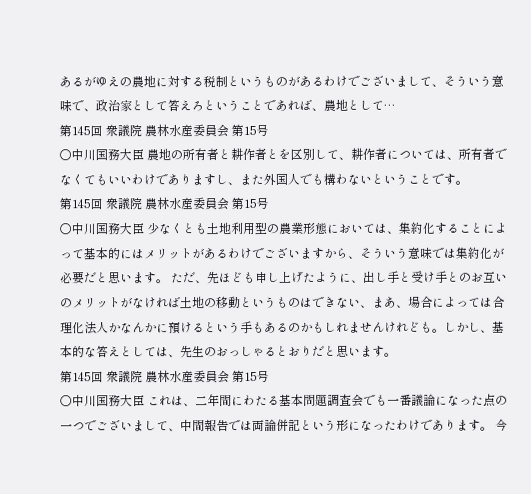あるがゆえの農地に対する税制というものがあるわけでございまして、そういう意味で、政治家として答えろということであれば、農地として…
第145回 衆議院 農林水産委員会 第15号
○中川国務大臣 農地の所有者と耕作者とを区別して、耕作者については、所有者でなくてもいいわけでありますし、また外国人でも構わないということです。
第145回 衆議院 農林水産委員会 第15号
○中川国務大臣 少なくとも土地利用型の農業形態においては、集約化することによって基本的にはメリットがあるわけでございますから、そういう意味では集約化が必要だと思います。 ただ、先ほども申し上げたように、出し手と受け手とのお互いのメリットがなければ土地の移動というものはできない、まあ、場合によっては合理化法人かなんかに預けるという手もあるのかもしれませんけれども。しかし、基本的な答えとしては、先生のおっしゃるとおりだと思います。
第145回 衆議院 農林水産委員会 第15号
○中川国務大臣 これは、二年間にわたる基本問題調査会でも一番議論になった点の一つでございまして、中間報告では両論併記という形になったわけであります。 今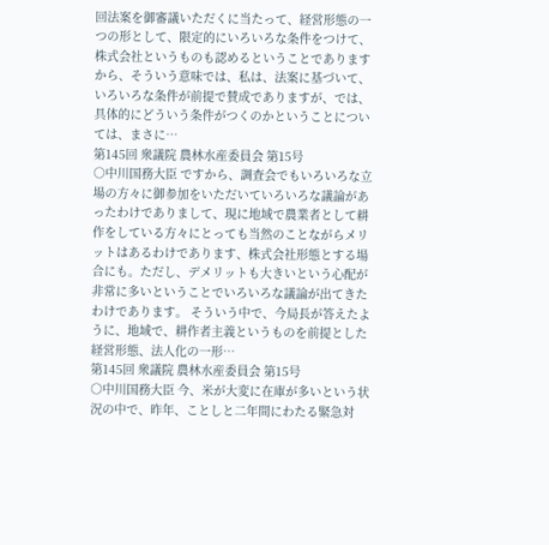回法案を御審議いただくに当たって、経営形態の一つの形として、限定的にいろいろな条件をつけて、株式会社というものも認めるということでありますから、そういう意味では、私は、法案に基づいて、いろいろな条件が前提で賛成でありますが、では、具体的にどういう条件がつくのかということについては、まさに…
第145回 衆議院 農林水産委員会 第15号
○中川国務大臣 ですから、調査会でもいろいろな立場の方々に御参加をいただいていろいろな議論があったわけでありまして、現に地域で農業者として耕作をしている方々にとっても当然のことながらメリットはあるわけであります、株式会社形態とする場合にも。ただし、デメリットも大きいという心配が非常に多いということでいろいろな議論が出てきたわけであります。 そういう中で、今局長が答えたように、地域で、耕作者主義というものを前提とした経営形態、法人化の一形…
第145回 衆議院 農林水産委員会 第15号
○中川国務大臣 今、米が大変に在庫が多いという状況の中で、昨年、ことしと二年間にわたる緊急対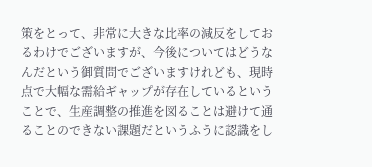策をとって、非常に大きな比率の減反をしておるわけでございますが、今後についてはどうなんだという御質問でございますけれども、現時点で大幅な需給ギャップが存在しているということで、生産調整の推進を図ることは避けて通ることのできない課題だというふうに認識をし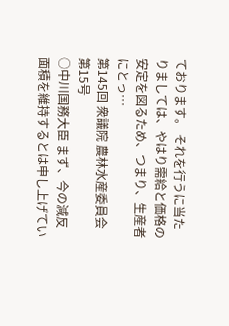ております。 それを行うに当たりましては、やはり需給と価格の安定を図るため、つまり、生産者にとっ…
第145回 衆議院 農林水産委員会 第15号
○中川国務大臣 まず、今の減反面積を維持するとは申し上げてい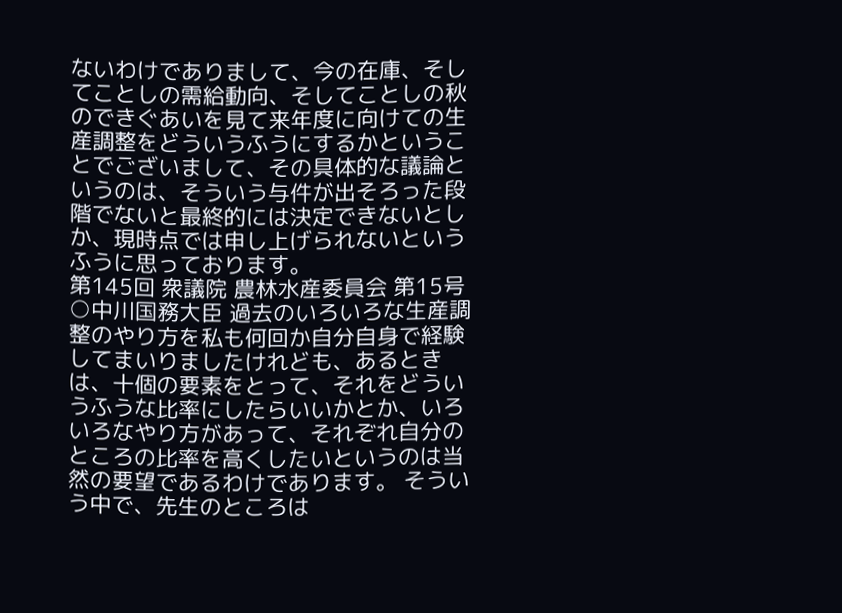ないわけでありまして、今の在庫、そしてことしの需給動向、そしてことしの秋のできぐあいを見て来年度に向けての生産調整をどういうふうにするかということでございまして、その具体的な議論というのは、そういう与件が出そろった段階でないと最終的には決定できないとしか、現時点では申し上げられないというふうに思っております。
第145回 衆議院 農林水産委員会 第15号
○中川国務大臣 過去のいろいろな生産調整のやり方を私も何回か自分自身で経験してまいりましたけれども、あるときは、十個の要素をとって、それをどういうふうな比率にしたらいいかとか、いろいろなやり方があって、それぞれ自分のところの比率を高くしたいというのは当然の要望であるわけであります。 そういう中で、先生のところは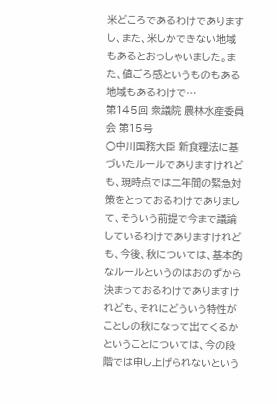米どころであるわけでありますし、また、米しかできない地域もあるとおっしゃいました。また、値ごろ感というものもある地域もあるわけで…
第145回 衆議院 農林水産委員会 第15号
○中川国務大臣 新食糧法に基づいたルールでありますけれども、現時点では二年間の緊急対策をとっておるわけでありまして、そういう前提で今まで議論しているわけでありますけれども、今後、秋については、基本的なルールというのはおのずから決まっておるわけでありますけれども、それにどういう特性がことしの秋になって出てくるかということについては、今の段階では申し上げられないという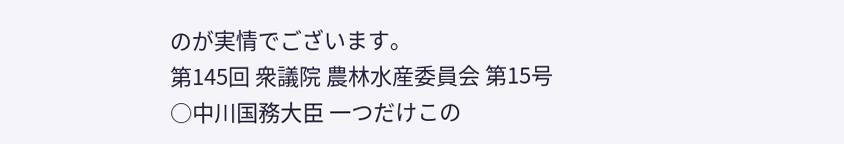のが実情でございます。
第145回 衆議院 農林水産委員会 第15号
○中川国務大臣 一つだけこの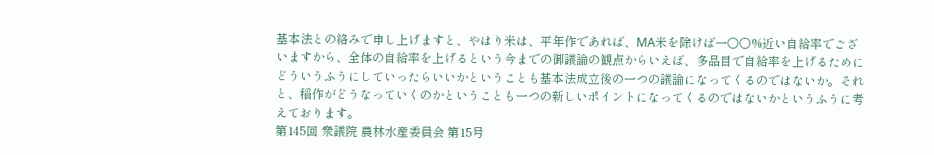基本法との絡みで申し上げますと、やはり米は、平年作であれば、MA米を除けば一〇〇%近い自給率でございますから、全体の自給率を上げるという今までの御議論の観点からいえば、多品目で自給率を上げるためにどういうふうにしていったらいいかということも基本法成立後の一つの議論になってくるのではないか。それと、稲作がどうなっていくのかということも一つの新しいポイントになってくるのではないかというふうに考えております。
第145回 衆議院 農林水産委員会 第15号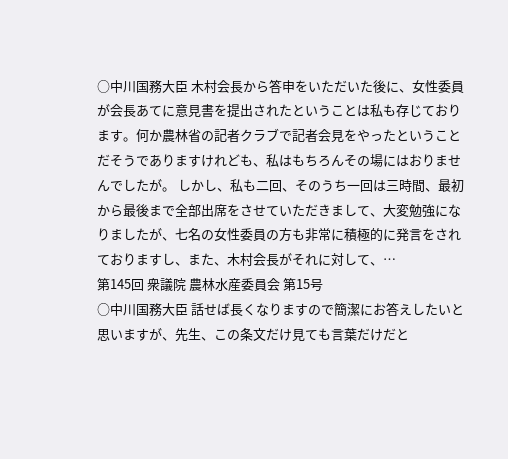○中川国務大臣 木村会長から答申をいただいた後に、女性委員が会長あてに意見書を提出されたということは私も存じております。何か農林省の記者クラブで記者会見をやったということだそうでありますけれども、私はもちろんその場にはおりませんでしたが。 しかし、私も二回、そのうち一回は三時間、最初から最後まで全部出席をさせていただきまして、大変勉強になりましたが、七名の女性委員の方も非常に積極的に発言をされておりますし、また、木村会長がそれに対して、…
第145回 衆議院 農林水産委員会 第15号
○中川国務大臣 話せば長くなりますので簡潔にお答えしたいと思いますが、先生、この条文だけ見ても言葉だけだと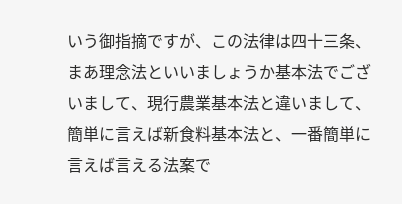いう御指摘ですが、この法律は四十三条、まあ理念法といいましょうか基本法でございまして、現行農業基本法と違いまして、簡単に言えば新食料基本法と、一番簡単に言えば言える法案で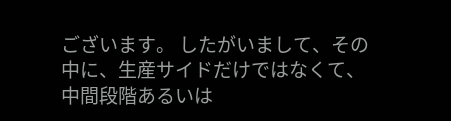ございます。 したがいまして、その中に、生産サイドだけではなくて、中間段階あるいは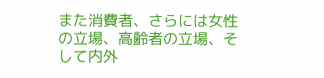また消費者、さらには女性の立場、高齢者の立場、そして内外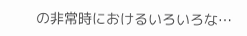の非常時におけるいろいろな…